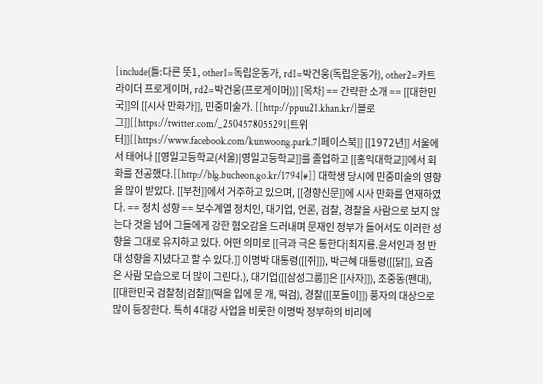[include(틀:다른 뜻1, other1=독립운동가, rd1=박건웅(독립운동가), other2=카트라이더 프로게이머, rd2=박건웅(프로게이머))] [목차] == 간략한 소개 == [[대한민국]]의 [[시사 만화가]], 민중미술가. [[http://ppuu21.khan.kr/|블로그]][[https://twitter.com/_2504578055291|트위터]][[https://www.facebook.com/kunwoong.park.7|페이스북]] [[1972년]] 서울에서 태어나 [[영일고등학교(서울)|영일고등학교]]를 졸업하고 [[홍익대학교]]에서 회화를 전공했다.[[http://blg.bucheon.go.kr/1794|#]] 대학생 당시에 민중미술의 영향을 많이 받았다. [[부천]]에서 거주하고 있으며, [[경향신문]]에 시사 만화를 연재하였다. == 정치 성향 == 보수계열 정치인, 대기업, 언론, 검찰, 경찰을 사람으로 보지 않는다 것을 넘어 그들에게 강한 혐오감을 드러내며 문재인 정부가 들어서도 이러한 성향을 그대로 유지하고 있다. 어떤 의미로 [[극과 극은 통한다|최지룡.윤서인과 정 반대 성향을 지녔다고 할 수 있다.]] 이명박 대통령([[쥐]]), 박근혜 대통령([[닭]], 요즘은 사람 모습으로 더 많이 그린다.), 대기업([[삼성그룹]]은 [[사자]]), 조중동(펜대), [[대한민국 검찰청|검찰]](떡을 입에 문 개, 떡검), 경찰([[포돌이]]) 풍자의 대상으로 많이 등장한다. 특히 4대강 사업을 비롯한 이명박 정부하의 비리에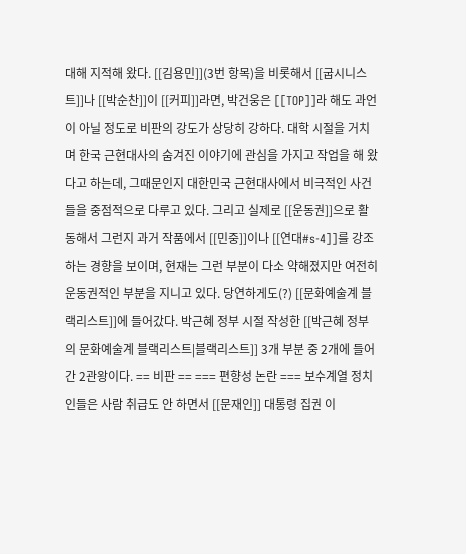대해 지적해 왔다. [[김용민]](3번 항목)을 비롯해서 [[굽시니스트]]나 [[박순찬]]이 [[커피]]라면, 박건웅은 [[TOP]]라 해도 과언이 아닐 정도로 비판의 강도가 상당히 강하다. 대학 시절을 거치며 한국 근현대사의 숨겨진 이야기에 관심을 가지고 작업을 해 왔다고 하는데, 그때문인지 대한민국 근현대사에서 비극적인 사건들을 중점적으로 다루고 있다. 그리고 실제로 [[운동권]]으로 활동해서 그런지 과거 작품에서 [[민중]]이나 [[연대#s-4]]를 강조하는 경향을 보이며, 현재는 그런 부분이 다소 약해졌지만 여전히 운동권적인 부분을 지니고 있다. 당연하게도(?) [[문화예술계 블랙리스트]]에 들어갔다. 박근혜 정부 시절 작성한 [[박근혜 정부의 문화예술계 블랙리스트|블랙리스트]] 3개 부분 중 2개에 들어간 2관왕이다. == 비판 == === 편향성 논란 === 보수계열 정치인들은 사람 취급도 안 하면서 [[문재인]] 대통령 집권 이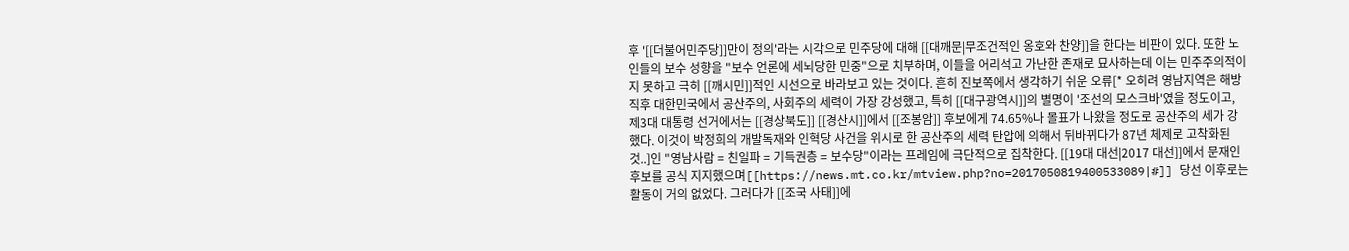후 '[[더불어민주당]]만이 정의'라는 시각으로 민주당에 대해 [[대깨문|무조건적인 옹호와 찬양]]을 한다는 비판이 있다. 또한 노인들의 보수 성향을 "보수 언론에 세뇌당한 민중"으로 치부하며, 이들을 어리석고 가난한 존재로 묘사하는데 이는 민주주의적이지 못하고 극히 [[깨시민]]적인 시선으로 바라보고 있는 것이다. 흔히 진보쪽에서 생각하기 쉬운 오류[* 오히려 영남지역은 해방직후 대한민국에서 공산주의, 사회주의 세력이 가장 강성했고, 특히 [[대구광역시]]의 별명이 '조선의 모스크바'였을 정도이고, 제3대 대통령 선거에서는 [[경상북도]] [[경산시]]에서 [[조봉암]] 후보에게 74.65%나 몰표가 나왔을 정도로 공산주의 세가 강했다. 이것이 박정희의 개발독재와 인혁당 사건을 위시로 한 공산주의 세력 탄압에 의해서 뒤바뀌다가 87년 체제로 고착화된 것..]인 "영남사람 = 친일파 = 기득권층 = 보수당"이라는 프레임에 극단적으로 집착한다. [[19대 대선|2017 대선]]에서 문재인 후보를 공식 지지했으며[[https://news.mt.co.kr/mtview.php?no=2017050819400533089|#]] 당선 이후로는 활동이 거의 없었다. 그러다가 [[조국 사태]]에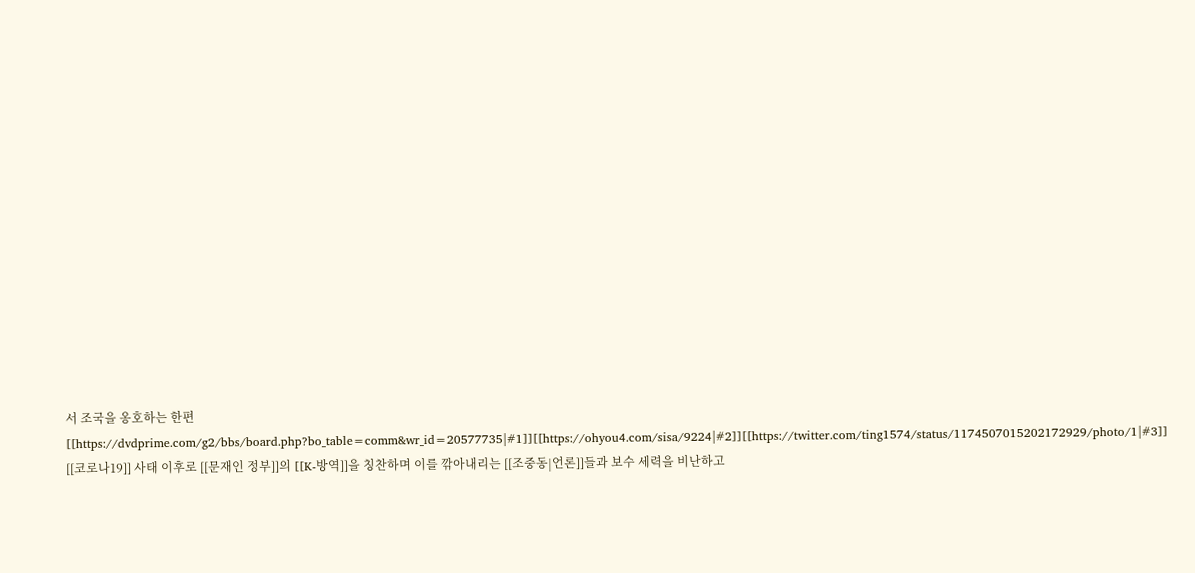서 조국을 옹호하는 한편[[https://dvdprime.com/g2/bbs/board.php?bo_table=comm&wr_id=20577735|#1]][[https://ohyou4.com/sisa/9224|#2]][[https://twitter.com/ting1574/status/1174507015202172929/photo/1|#3]] [[코로나19]] 사태 이후로 [[문재인 정부]]의 [[K-방역]]을 칭찬하며 이를 깎아내리는 [[조중동|언론]]들과 보수 세력을 비난하고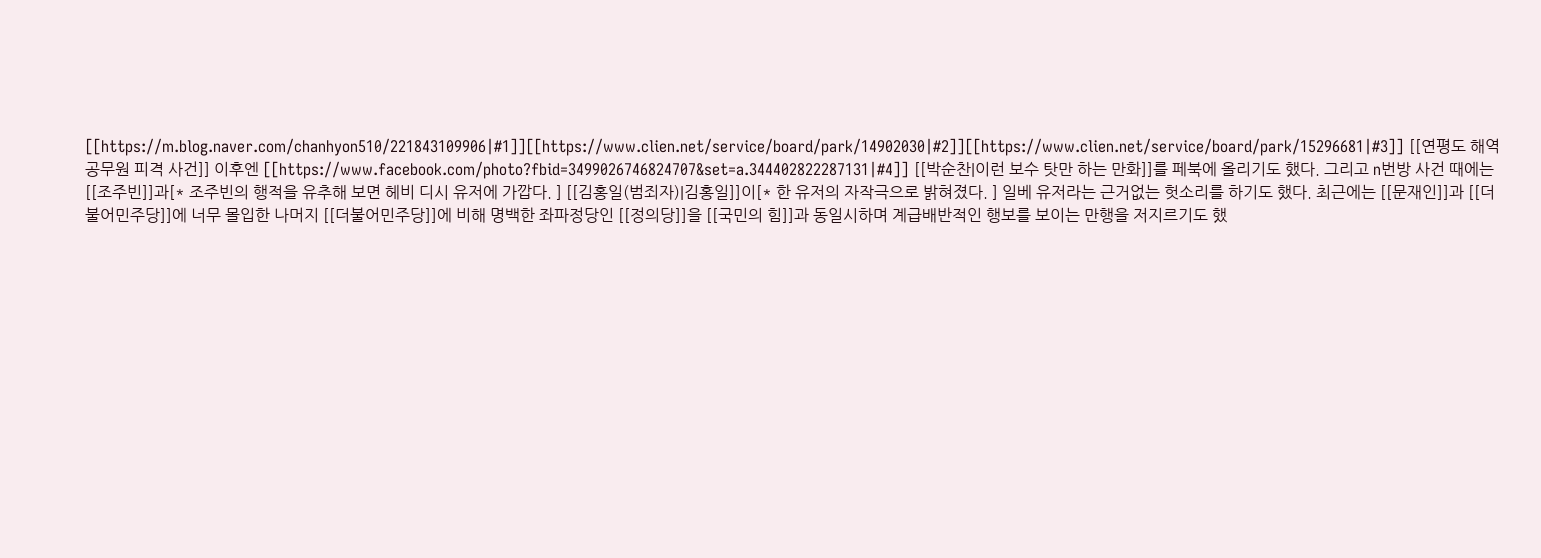[[https://m.blog.naver.com/chanhyon510/221843109906|#1]][[https://www.clien.net/service/board/park/14902030|#2]][[https://www.clien.net/service/board/park/15296681|#3]] [[연평도 해역 공무원 피격 사건]] 이후엔 [[https://www.facebook.com/photo?fbid=3499026746824707&set=a.344402822287131|#4]] [[박순찬|이런 보수 탓만 하는 만화]]를 페북에 올리기도 했다. 그리고 n번방 사건 때에는 [[조주빈]]과[* 조주빈의 행적을 유추해 보면 헤비 디시 유저에 가깝다. ] [[김홍일(범죄자)|김홍일]]이[* 한 유저의 자작극으로 밝혀졌다. ] 일베 유저라는 근거없는 헛소리를 하기도 했다. 최근에는 [[문재인]]과 [[더불어민주당]]에 너무 몰입한 나머지 [[더불어민주당]]에 비해 명백한 좌파정당인 [[정의당]]을 [[국민의 힘]]과 동일시하며 계급배반적인 행보를 보이는 만행을 저지르기도 했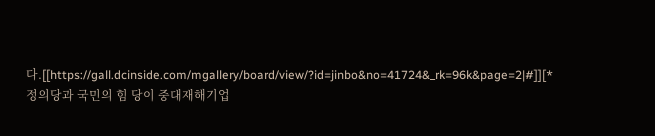다.[[https://gall.dcinside.com/mgallery/board/view/?id=jinbo&no=41724&_rk=96k&page=2|#]][* 정의당과 국민의 힘 당이 중대재해기업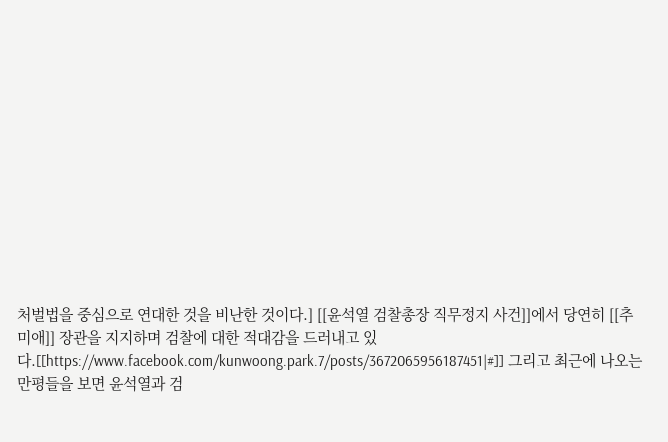처벌법을 중심으로 연대한 것을 비난한 것이다.] [[윤석열 검찰총장 직무정지 사건]]에서 당연히 [[추미애]] 장관을 지지하며 검찰에 대한 적대감을 드러내고 있다.[[https://www.facebook.com/kunwoong.park.7/posts/3672065956187451|#]] 그리고 최근에 나오는 만평들을 보면 윤석열과 검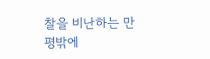찰을 비난하는 만평밖에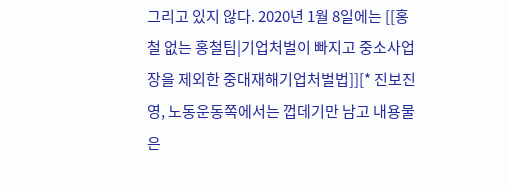그리고 있지 않다. 2020년 1월 8일에는 [[홍철 없는 홍철팀|기업처벌이 빠지고 중소사업장을 제외한 중대재해기업처벌법]][* 진보진영, 노동운동쪽에서는 껍데기만 남고 내용물은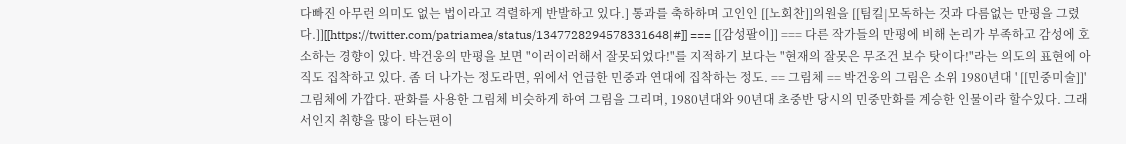다빠진 아무런 의미도 없는 법이라고 격렬하게 반발하고 있다.] 통과를 축하하며 고인인 [[노회찬]]의원을 [[팀킬|모독하는 것과 다름없는 만평을 그렸다.]][[https://twitter.com/patriamea/status/1347728294578331648|#]] === [[감성팔이]] === 다른 작가들의 만평에 비해 논리가 부족하고 감성에 호소하는 경향이 있다. 박건웅의 만평을 보면 "이러이러해서 잘못되었다!"를 지적하기 보다는 "현재의 잘못은 무조건 보수 탓이다!"라는 의도의 표현에 아직도 집착하고 있다. 좀 더 나가는 정도라면, 위에서 언급한 민중과 연대에 집착하는 정도. == 그림체 == 박건웅의 그림은 소위 1980년대 ' [[민중미술]]' 그림체에 가깝다. 판화를 사용한 그림체 비슷하게 하여 그림을 그리며, 1980년대와 90년대 초중반 당시의 민중만화를 계승한 인물이라 할수있다. 그래서인지 취향을 많이 타는편이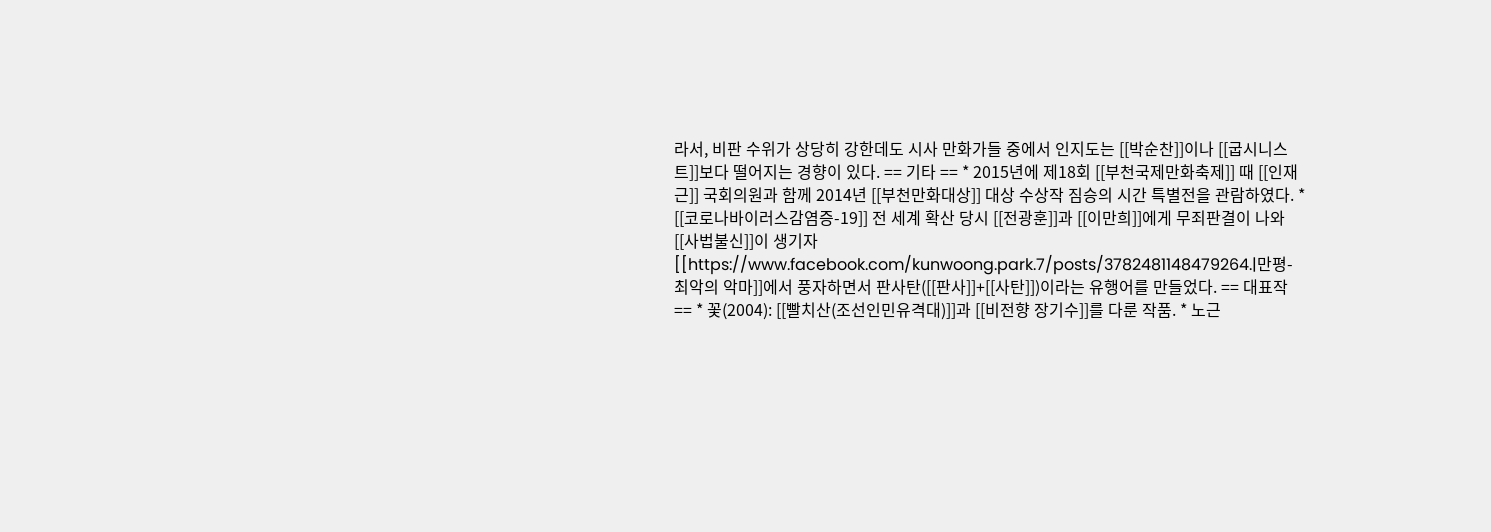라서, 비판 수위가 상당히 강한데도 시사 만화가들 중에서 인지도는 [[박순찬]]이나 [[굽시니스트]]보다 떨어지는 경향이 있다. == 기타 == * 2015년에 제18회 [[부천국제만화축제]] 때 [[인재근]] 국회의원과 함께 2014년 [[부천만화대상]] 대상 수상작 짐승의 시간 특별전을 관람하였다. * [[코로나바이러스감염증-19]] 전 세계 확산 당시 [[전광훈]]과 [[이만희]]에게 무죄판결이 나와 [[사법불신]]이 생기자 [[https://www.facebook.com/kunwoong.park.7/posts/3782481148479264.|만평- 최악의 악마]]에서 풍자하면서 판사탄([[판사]]+[[사탄]])이라는 유행어를 만들었다. == 대표작 == * 꽃(2004): [[빨치산(조선인민유격대)]]과 [[비전향 장기수]]를 다룬 작품. * 노근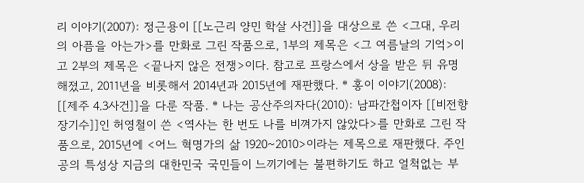리 이야기(2007): 정근용이 [[노근리 양민 학살 사건]]을 대상으로 쓴 <그대, 우리의 아픔을 아는가>를 만화로 그린 작품으로, 1부의 제목은 <그 여름날의 기억>이고 2부의 제목은 <끝나지 않은 전쟁>이다. 참고로 프랑스에서 상을 받은 뒤 유명해졌고, 2011년을 비롯해서 2014년과 2015년에 재판했다. * 홍이 이야기(2008): [[제주 4.3사건]]을 다룬 작품. * 나는 공산주의자다(2010): 남파간첩이자 [[비전향 장기수]]인 허영철이 쓴 <역사는 한 번도 나를 비껴가지 않았다>를 만화로 그린 작품으로, 2015년에 <어느 혁명가의 삶 1920~2010>이라는 제목으로 재판했다. 주인공의 특성상 지금의 대한민국 국민들이 느끼기에는 불편하기도 하고 얼척없는 부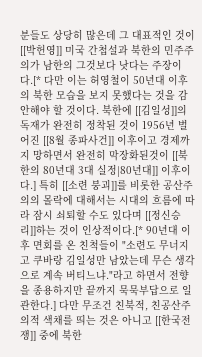분들도 상당히 많은데 그 대표적인 것이 [[박헌영]] 미국 간첩설과 북한의 민주주의가 남한의 그것보다 낫다는 주장이다.[* 다만 이는 허영철이 50년대 이후의 북한 모습을 보지 못했다는 것을 감안해야 할 것이다. 북한에 [[김일성]]의 독재가 완전히 정착된 것이 1956년 벌어진 [[8월 종파사건]] 이후이고 경제까지 망하면서 완전히 막장화된것이 [[북한의 80년대 3대 실정|80년대]] 이후이다.] 특히 [[소련 붕괴]]를 비롯한 공산주의의 몰락에 대해서는 시대의 흐름에 따라 잠시 쇠퇴할 수도 있다며 [[정신승리]]하는 것이 인상적이다.[* 90년대 이후 면회를 온 친척들이 "소련도 무너지고 쿠바랑 김일성만 남았는데 무슨 생각으로 계속 버티느냐."라고 하면서 전향을 종용하지만 끝까지 묵묵부답으로 일관한다.] 다만 무조건 친북적, 친공산주의적 색채를 띄는 것은 아니고 [[한국전쟁]] 중에 북한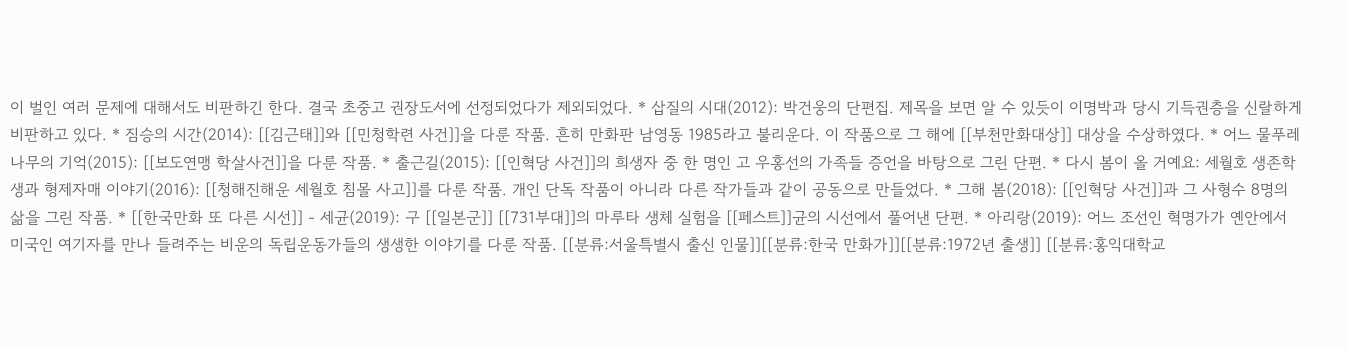이 벌인 여러 문제에 대해서도 비판하긴 한다. 결국 초중고 권장도서에 선정되었다가 제외되었다. * 삽질의 시대(2012): 박건웅의 단편집. 제목을 보면 알 수 있듯이 이명박과 당시 기득권층을 신랄하게 비판하고 있다. * 짐승의 시간(2014): [[김근태]]와 [[민청학련 사건]]을 다룬 작품. 흔히 만화판 남영동 1985라고 불리운다. 이 작품으로 그 해에 [[부천만화대상]] 대상을 수상하였다. * 어느 물푸레나무의 기억(2015): [[보도연맹 학살사건]]을 다룬 작품. * 출근길(2015): [[인혁당 사건]]의 희생자 중 한 명인 고 우홍선의 가족들 증언을 바탕으로 그린 단편. * 다시 봄이 올 거예요: 세월호 생존학생과 형제자매 이야기(2016): [[청해진해운 세월호 침몰 사고]]를 다룬 작품. 개인 단독 작품이 아니라 다른 작가들과 같이 공동으로 만들었다. * 그해 봄(2018): [[인혁당 사건]]과 그 사형수 8명의 삶을 그린 작품. * [[한국만화 또 다른 시선]] - 세균(2019): 구 [[일본군]] [[731부대]]의 마루타 생체 실험을 [[페스트]]균의 시선에서 풀어낸 단편. * 아리랑(2019): 어느 조선인 혁명가가 옌안에서 미국인 여기자를 만나 들려주는 비운의 독립운동가들의 생생한 이야기를 다룬 작품. [[분류:서울특별시 출신 인물]][[분류:한국 만화가]][[분류:1972년 출생]] [[분류:홍익대학교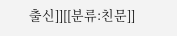출신]][[분류:친문]]